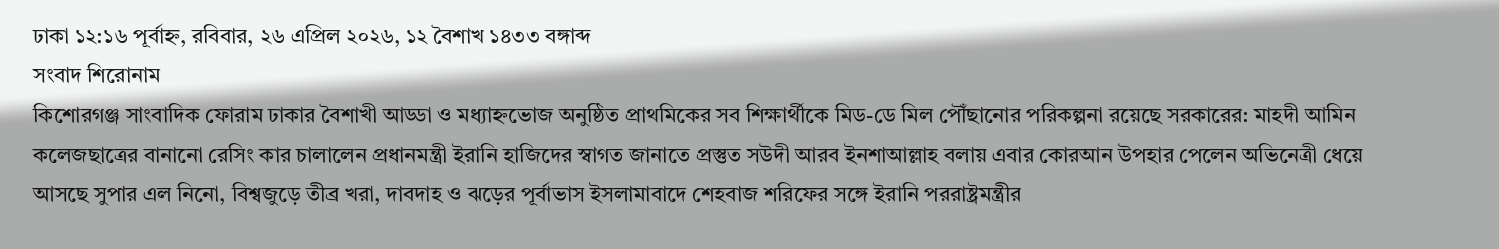ঢাকা ১২:১৬ পূর্বাহ্ন, রবিবার, ২৬ এপ্রিল ২০২৬, ১২ বৈশাখ ১৪৩৩ বঙ্গাব্দ
সংবাদ শিরোনাম
কিশোরগঞ্জ সাংবাদিক ফোরাম ঢাকার বৈশাখী আড্ডা ও মধ্যাহ্নভোজ অনুষ্ঠিত প্রাথমিকের সব শিক্ষার্থীকে মিড-ডে মিল পৌঁছানোর পরিকল্পনা রয়েছে সরকারের: মাহদী আমিন কলেজছাত্রের বানানো রেসিং কার চালালেন প্রধানমন্ত্রী ইরানি হাজিদের স্বাগত জানাতে প্রস্তুত সউদী আরব ইনশাআল্লাহ বলায় এবার কোরআন উপহার পেলেন অভিনেত্রী ধেয়ে আসছে সুপার এল নিনো, বিশ্বজুড়ে তীব্র খরা, দাবদাহ ও ঝড়ের পূর্বাভাস ইসলামাবাদে শেহবাজ শরিফের সঙ্গে ইরানি পররাষ্ট্রমন্ত্রীর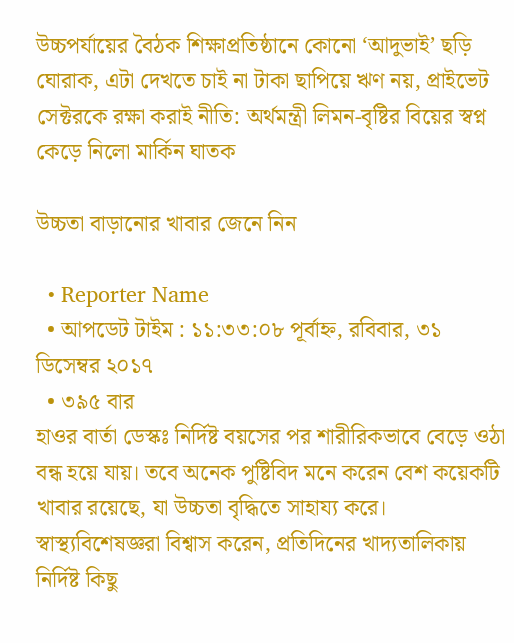উচ্চপর্যায়ের বৈঠক শিক্ষাপ্রতিষ্ঠানে কোনো ‘আদুভাই’ ছড়ি ঘোরাক, এটা দেখতে চাই না টাকা ছাপিয়ে ঋণ নয়, প্রাইভেট সেক্টরকে রক্ষা করাই নীতি: অর্থমন্ত্রী লিমন-বৃষ্টির বিয়ের স্বপ্ন কেড়ে নিলো মার্কিন ঘাতক

উচ্চতা বাড়ানোর খাবার জেনে নিন

  • Reporter Name
  • আপডেট টাইম : ১১:৩৩:০৮ পূর্বাহ্ন, রবিবার, ৩১ ডিসেম্বর ২০১৭
  • ৩৯৫ বার
হাওর বার্তা ডেস্কঃ নির্দিষ্ট বয়সের পর শারীরিকভাবে বেড়ে ওঠা বন্ধ হয়ে যায়। তবে অনেক পুষ্টিবিদ মনে করেন বেশ কয়েকটি খাবার রয়েছে, যা উচ্চতা বৃদ্ধিতে সাহায্য করে।
স্বাস্থ্যবিশেষজ্ঞরা বিশ্বাস করেন, প্রতিদিনের খাদ্যতালিকায় নির্দিষ্ট কিছু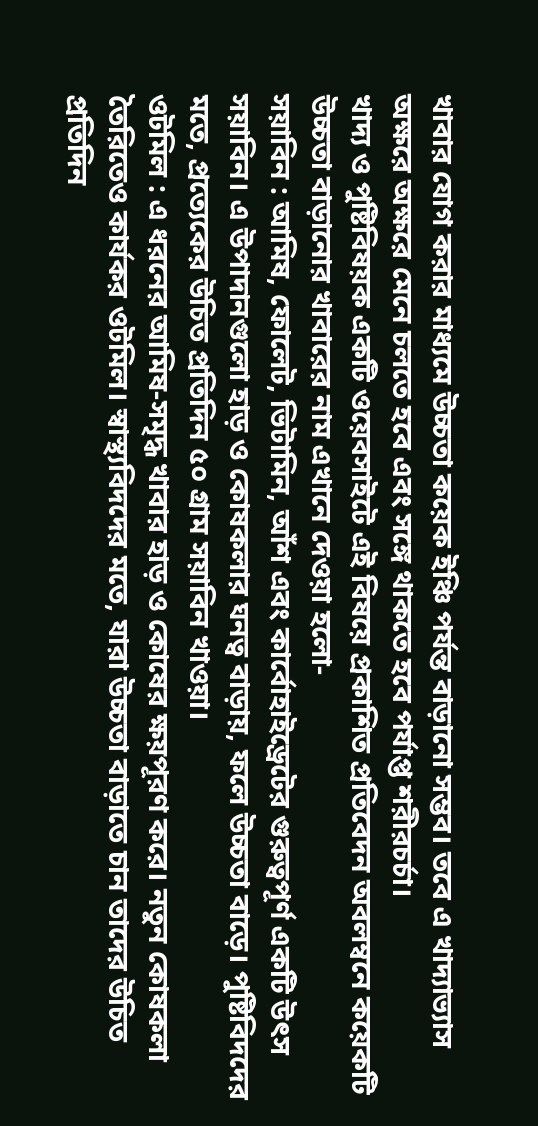খাবার যোগ করার মাধ্যমে উচ্চতা কয়েক ইঞ্চি পর্যন্ত বাড়ানো সম্ভব। তবে এ খাদ্যাভ্যাস অক্ষরে অক্ষরে মেনে চলতে হবে এবং সঙ্গে থাকতে হবে পর্যাপ্ত শরীরচর্চা।
খাদ্য ও পুষ্টিবিষয়ক একটি ওয়েবসাইটে এই বিষয়ে প্রকাশিত প্রতিবেদন অবলম্বনে কয়েকটি উচ্চতা বাড়ানোর খাবারের নাম এখানে দেওয়া হলো-
সয়াবিন : আমিষ, ফোলেট, ভিটামিন, আঁশ এবং কার্বোহাইড্রেটের গুরুত্বপূর্ণ একটি উৎস সয়াবিন। এ উপাদানগুলো হাড় ও কোষকলার ঘনত্ব বাড়ায়, ফলে উচ্চতা বাড়ে। পুষ্টিবিদদের মতে, প্রত্যেকের উচিত প্রতিদিন ৫০ গ্রাম সয়াবিন খাওয়া।
ওটমিল : এ ধরনের আমিষ-সমৃদ্ধ খাবার হাড় ও কোষের ক্ষয়পূরণ করে। নতুন কোষকলা তৈরিতেও কার্যকর ওটমিল। স্বাস্থ্যবিদদের মতে, যারা উচ্চতা বাড়াতে চান তাদের উচিত প্রতিদিন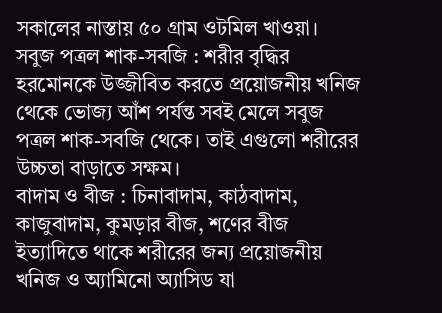সকালের নাস্তায় ৫০ গ্রাম ওটমিল খাওয়া।
সবুজ পত্রল শাক-সবজি : শরীর বৃদ্ধির হরমোনকে উজ্জীবিত করতে প্রয়োজনীয় খনিজ থেকে ভোজ্য আঁশ পর্যন্ত সবই মেলে সবুজ পত্রল শাক-সবজি থেকে। তাই এগুলো শরীরের উচ্চতা বাড়াতে সক্ষম।
বাদাম ও বীজ : চিনাবাদাম, কাঠবাদাম, কাজুবাদাম, কুমড়ার বীজ, শণের বীজ ইত্যাদিতে থাকে শরীরের জন্য প্রয়োজনীয় খনিজ ও অ্যামিনো অ্যাসিড যা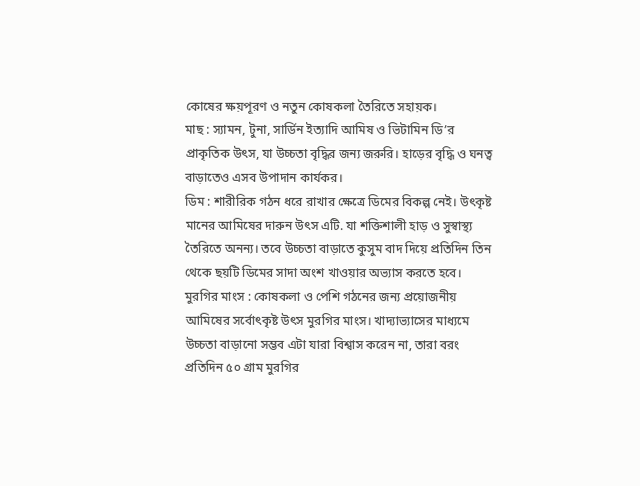কোষের ক্ষয়পূরণ ও নতুন কোষকলা তৈরিতে সহায়ক।
মাছ : স্যামন, টুনা, সার্ডিন ইত্যাদি আমিষ ও ভিটামিন ডি’র প্রাকৃতিক উৎস, যা উচ্চতা বৃদ্ধির জন্য জরুরি। হাড়ের বৃদ্ধি ও ঘনত্ব বাড়াতেও এসব উপাদান কার্যকর।
ডিম : শারীরিক গঠন ধরে রাখার ক্ষেত্রে ডিমের বিকল্প নেই। উৎকৃষ্ট মানের আমিষের দারুন উৎস এটি. যা শক্তিশালী হাড় ও সুস্বাস্থ্য তৈরিতে অনন্য। তবে উচ্চতা বাড়াতে কুসুম বাদ দিয়ে প্রতিদিন তিন থেকে ছয়টি ডিমের সাদা অংশ খাওয়ার অভ্যাস করতে হবে।
মুরগির মাংস : কোষকলা ও পেশি গঠনের জন্য প্রয়োজনীয় আমিষের সর্বোৎকৃষ্ট উৎস মুরগির মাংস। খাদ্যাভ্যাসের মাধ্যমে উচ্চতা বাড়ানো সম্ভব এটা যারা বিশ্বাস করেন না, তারা বরং প্রতিদিন ৫০ গ্রাম মুরগির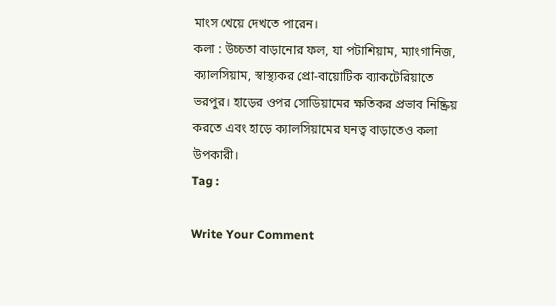মাংস খেয়ে দেখতে পারেন।
কলা : উচ্চতা বাড়ানোর ফল, যা পটাশিয়াম, ম্যাংগানিজ, ক্যালসিয়াম, স্বাস্থ্যকর প্রো-বায়োটিক ব্যাকটেরিয়াতে ভরপুর। হাড়ের ওপর সোডিয়ামের ক্ষতিকর প্রভাব নিষ্ক্রিয় করতে এবং হাড়ে ক্যালসিয়ামের ঘনত্ব বাড়াতেও কলা উপকারী।
Tag :

Write Your Comment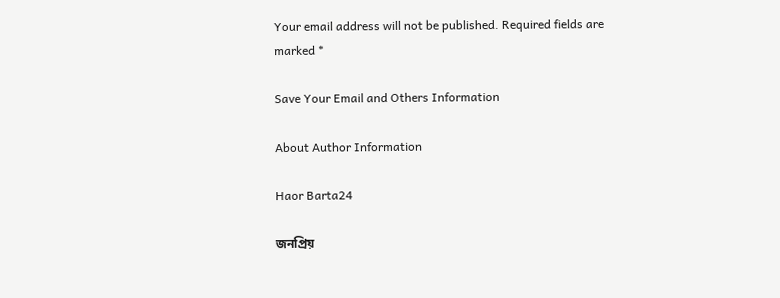Your email address will not be published. Required fields are marked *

Save Your Email and Others Information

About Author Information

Haor Barta24

জনপ্রিয়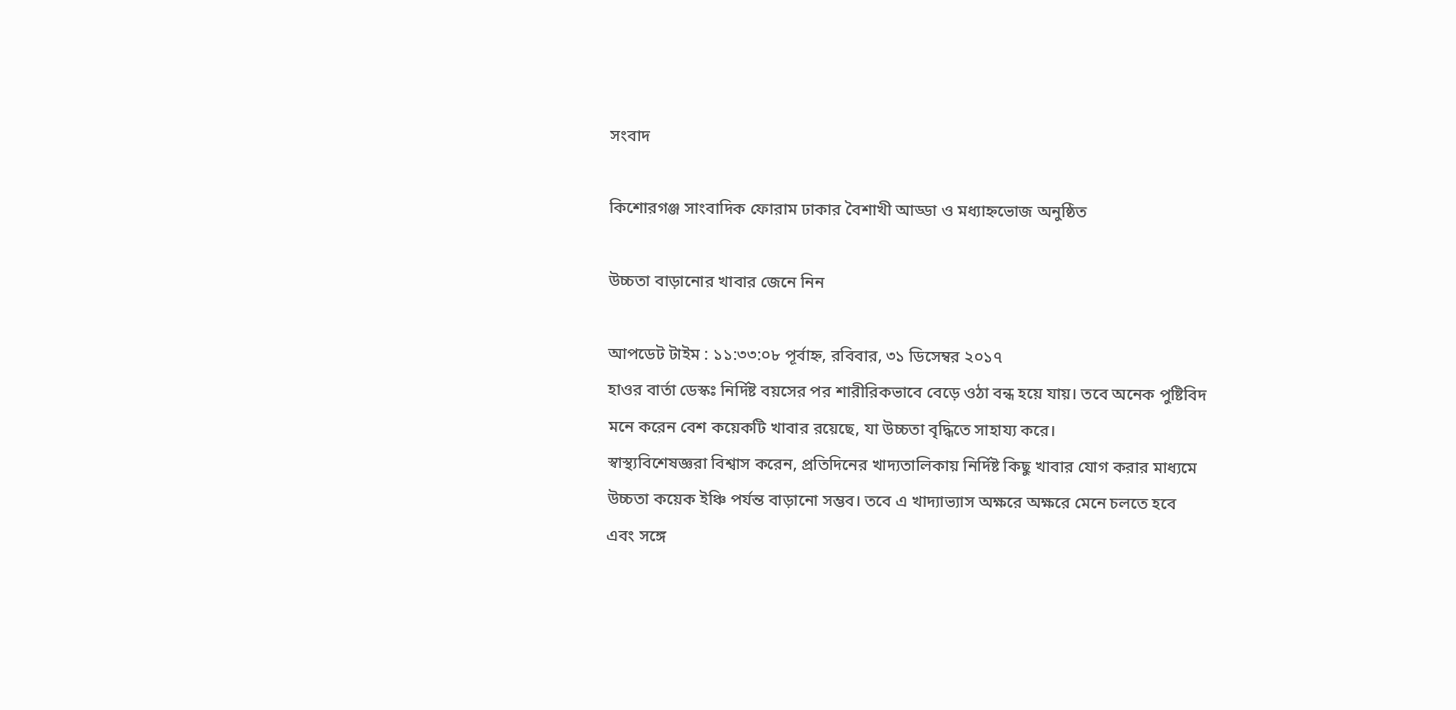সংবাদ

কিশোরগঞ্জ সাংবাদিক ফোরাম ঢাকার বৈশাখী আড্ডা ও মধ্যাহ্নভোজ অনুষ্ঠিত

উচ্চতা বাড়ানোর খাবার জেনে নিন

আপডেট টাইম : ১১:৩৩:০৮ পূর্বাহ্ন, রবিবার, ৩১ ডিসেম্বর ২০১৭
হাওর বার্তা ডেস্কঃ নির্দিষ্ট বয়সের পর শারীরিকভাবে বেড়ে ওঠা বন্ধ হয়ে যায়। তবে অনেক পুষ্টিবিদ মনে করেন বেশ কয়েকটি খাবার রয়েছে, যা উচ্চতা বৃদ্ধিতে সাহায্য করে।
স্বাস্থ্যবিশেষজ্ঞরা বিশ্বাস করেন, প্রতিদিনের খাদ্যতালিকায় নির্দিষ্ট কিছু খাবার যোগ করার মাধ্যমে উচ্চতা কয়েক ইঞ্চি পর্যন্ত বাড়ানো সম্ভব। তবে এ খাদ্যাভ্যাস অক্ষরে অক্ষরে মেনে চলতে হবে এবং সঙ্গে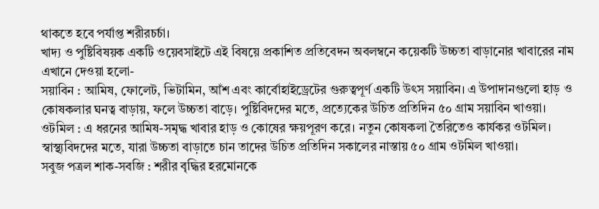থাকতে হবে পর্যাপ্ত শরীরচর্চা।
খাদ্য ও পুষ্টিবিষয়ক একটি ওয়েবসাইটে এই বিষয়ে প্রকাশিত প্রতিবেদন অবলম্বনে কয়েকটি উচ্চতা বাড়ানোর খাবারের নাম এখানে দেওয়া হলো-
সয়াবিন : আমিষ, ফোলেট, ভিটামিন, আঁশ এবং কার্বোহাইড্রেটের গুরুত্বপূর্ণ একটি উৎস সয়াবিন। এ উপাদানগুলো হাড় ও কোষকলার ঘনত্ব বাড়ায়, ফলে উচ্চতা বাড়ে। পুষ্টিবিদদের মতে, প্রত্যেকের উচিত প্রতিদিন ৫০ গ্রাম সয়াবিন খাওয়া।
ওটমিল : এ ধরনের আমিষ-সমৃদ্ধ খাবার হাড় ও কোষের ক্ষয়পূরণ করে। নতুন কোষকলা তৈরিতেও কার্যকর ওটমিল। স্বাস্থ্যবিদদের মতে, যারা উচ্চতা বাড়াতে চান তাদের উচিত প্রতিদিন সকালের নাস্তায় ৫০ গ্রাম ওটমিল খাওয়া।
সবুজ পত্রল শাক-সবজি : শরীর বৃদ্ধির হরমোনকে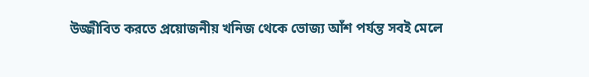উজ্জীবিত করতে প্রয়োজনীয় খনিজ থেকে ভোজ্য আঁশ পর্যন্ত সবই মেলে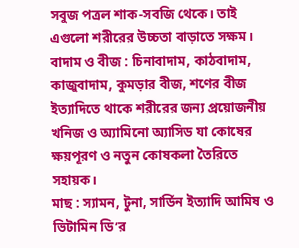সবুজ পত্রল শাক-সবজি থেকে। তাই এগুলো শরীরের উচ্চতা বাড়াতে সক্ষম।
বাদাম ও বীজ : চিনাবাদাম, কাঠবাদাম, কাজুবাদাম, কুমড়ার বীজ, শণের বীজ ইত্যাদিতে থাকে শরীরের জন্য প্রয়োজনীয় খনিজ ও অ্যামিনো অ্যাসিড যা কোষের ক্ষয়পূরণ ও নতুন কোষকলা তৈরিতে সহায়ক।
মাছ : স্যামন, টুনা, সার্ডিন ইত্যাদি আমিষ ও ভিটামিন ডি’র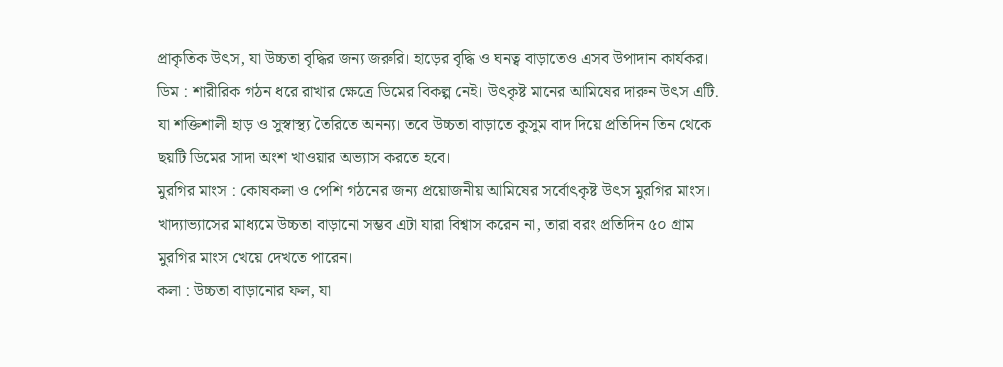প্রাকৃতিক উৎস, যা উচ্চতা বৃদ্ধির জন্য জরুরি। হাড়ের বৃদ্ধি ও ঘনত্ব বাড়াতেও এসব উপাদান কার্যকর।
ডিম : শারীরিক গঠন ধরে রাখার ক্ষেত্রে ডিমের বিকল্প নেই। উৎকৃষ্ট মানের আমিষের দারুন উৎস এটি. যা শক্তিশালী হাড় ও সুস্বাস্থ্য তৈরিতে অনন্য। তবে উচ্চতা বাড়াতে কুসুম বাদ দিয়ে প্রতিদিন তিন থেকে ছয়টি ডিমের সাদা অংশ খাওয়ার অভ্যাস করতে হবে।
মুরগির মাংস : কোষকলা ও পেশি গঠনের জন্য প্রয়োজনীয় আমিষের সর্বোৎকৃষ্ট উৎস মুরগির মাংস। খাদ্যাভ্যাসের মাধ্যমে উচ্চতা বাড়ানো সম্ভব এটা যারা বিশ্বাস করেন না, তারা বরং প্রতিদিন ৫০ গ্রাম মুরগির মাংস খেয়ে দেখতে পারেন।
কলা : উচ্চতা বাড়ানোর ফল, যা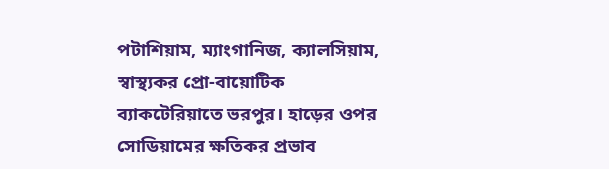পটাশিয়াম, ম্যাংগানিজ, ক্যালসিয়াম, স্বাস্থ্যকর প্রো-বায়োটিক ব্যাকটেরিয়াতে ভরপুর। হাড়ের ওপর সোডিয়ামের ক্ষতিকর প্রভাব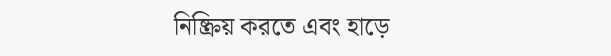নিষ্ক্রিয় করতে এবং হাড়ে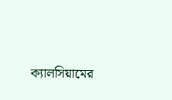ক্যালসিয়ামের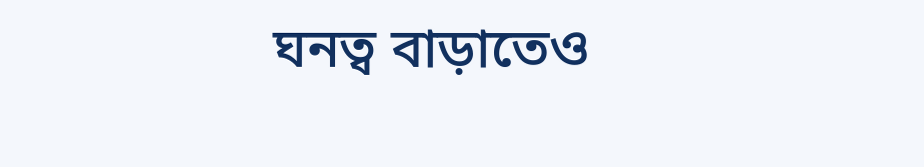ঘনত্ব বাড়াতেও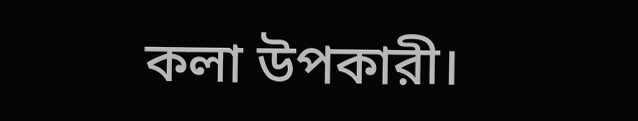কলা উপকারী।